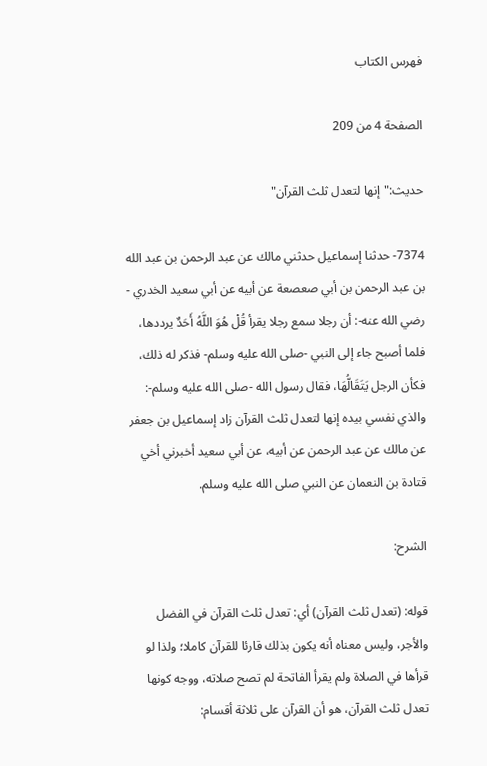فهرس الكتاب

الصفحة 4 من 209

حديث:"إنها لتعدل ثلث القرآن"

7374- حدثنا إسماعيل حدثني مالك عن عبد الرحمن بن عبد الله بن عبد الرحمن بن أبي صعصعة عن أبيه عن أبي سعيد الخدري - رضي الله عنه-: أن رجلا سمع رجلا يقرأ قُلْ هُوَ اللَّهُ أَحَدٌ يرددها، فلما أصبح جاء إلى النبي -صلى الله عليه وسلم- فذكر له ذلك، فكأن الرجل يَتَقَالُّهَا، فقال رسول الله -صلى الله عليه وسلم-: والذي نفسي بيده إنها لتعدل ثلث القرآن زاد إسماعيل بن جعفر عن مالك عن عبد الرحمن عن أبيه، عن أبي سعيد أخبرني أخي قتادة بن النعمان عن النبي صلى الله عليه وسلم.

الشرح:

قوله: (تعدل ثلث القرآن) أي: تعدل ثلث القرآن في الفضل والأجر، وليس معناه أنه يكون بذلك قارئا للقرآن كاملا؛ ولذا لو قرأها في الصلاة ولم يقرأ الفاتحة لم تصح صلاته، ووجه كونها تعدل ثلث القرآن، هو أن القرآن على ثلاثة أقسام: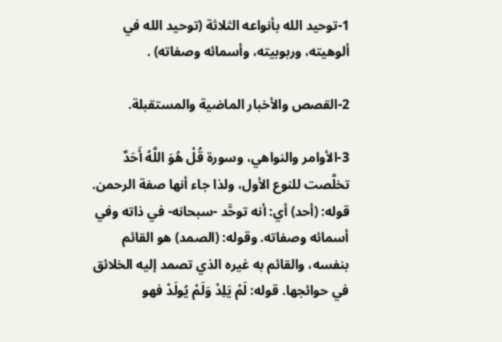1-توحيد الله بأنواعه الثلاثة (توحيد الله في ألوهيته، وربوبيته، وأسمائه وصفاته) .

2-القصص والأخبار الماضية والمستقبلة.

3-الأوامر والنواهي، وسورة قُلْ هُوَ اللَّهُ أَحَدٌ تخلَّصت للنوع الأول، ولذا جاء أنها صفة الرحمن. قوله: (أحد) أي: أنه توحَّد -سبحانه- في ذاته وفي أسمائه وصفاته. وقوله: (الصمد) هو القائم بنفسه، والقائم به غيره الذي تصمد إليه الخلائق في حوائجها. قوله: لَمْ يَلِدْ وَلَمْ يُولَدْ فهو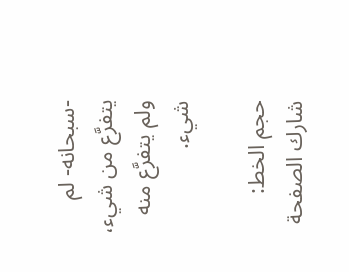-سبحانه- لم يتفرَّع من شيء، ولم يتفرَّع منه شيء.

حجم الخط:
شارك الصفحة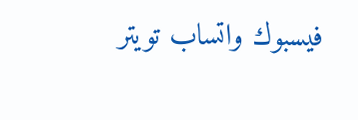فيسبوك واتساب تويتر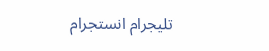تليجرام انستجرام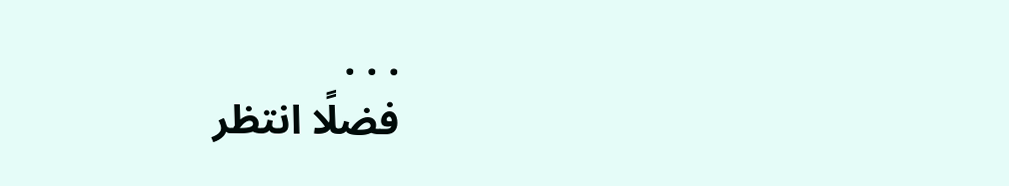. . .
فضلًا انتظر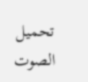تحميل الصوت